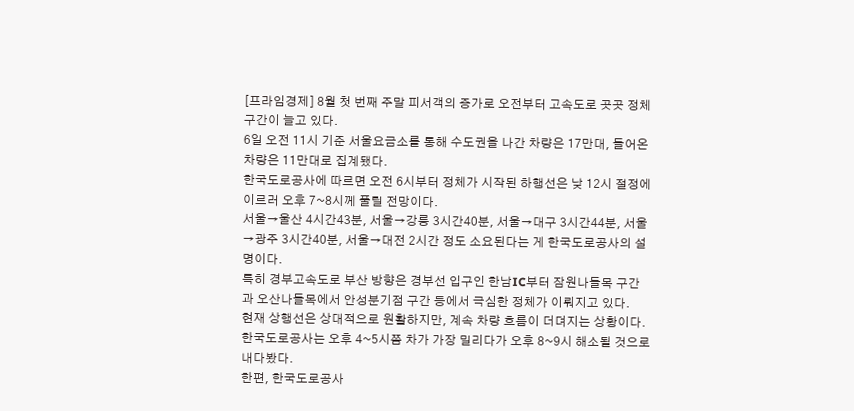[프라임경제] 8월 첫 번째 주말 피서객의 증가로 오전부터 고속도로 곳곳 정체 구간이 늘고 있다.
6일 오전 11시 기준 서울요금소를 통해 수도권을 나간 차량은 17만대, 들어온 차량은 11만대로 집계됐다.
한국도로공사에 따르면 오전 6시부터 정체가 시작된 하행선은 낮 12시 절정에 이르러 오후 7~8시께 풀릴 전망이다.
서울→울산 4시간43분, 서울→강릉 3시간40분, 서울→대구 3시간44분, 서울→광주 3시간40분, 서울→대전 2시간 정도 소요된다는 게 한국도로공사의 설명이다.
특히 경부고속도로 부산 방향은 경부선 입구인 한남IC부터 잠원나들목 구간과 오산나들목에서 안성분기점 구간 등에서 극심한 정체가 이뤄지고 있다.
현재 상행선은 상대적으로 원활하지만, 계속 차량 흐름이 더뎌지는 상황이다. 한국도로공사는 오후 4~5시쯤 차가 가장 밀리다가 오후 8~9시 해소될 것으로 내다봤다.
한편, 한국도로공사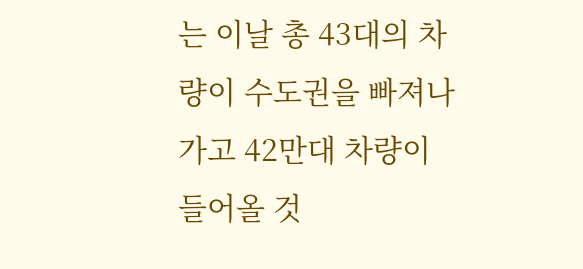는 이날 총 43대의 차량이 수도권을 빠져나가고 42만대 차량이 들어올 것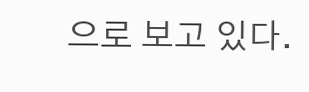으로 보고 있다.